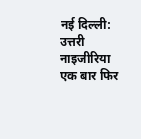नई दिल्ली: उत्तरी नाइजीरिया एक बार फिर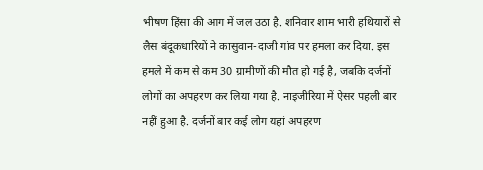भीषण हिंसा की आग में जल उठा है. शनिवार शाम भारी हथियारों से लैस बंदूकधारियों ने कासुवान-दाजी गांव पर हमला कर दिया. इस हमले में कम से कम 30 ग्रामीणों की मौत हो गई है, जबकि दर्जनों लोगों का अपहरण कर लिया गया है. नाइजीरिया में ऐसर पहली बार नहीं हुआ है. दर्जनों बार कई लोग यहां अपहरण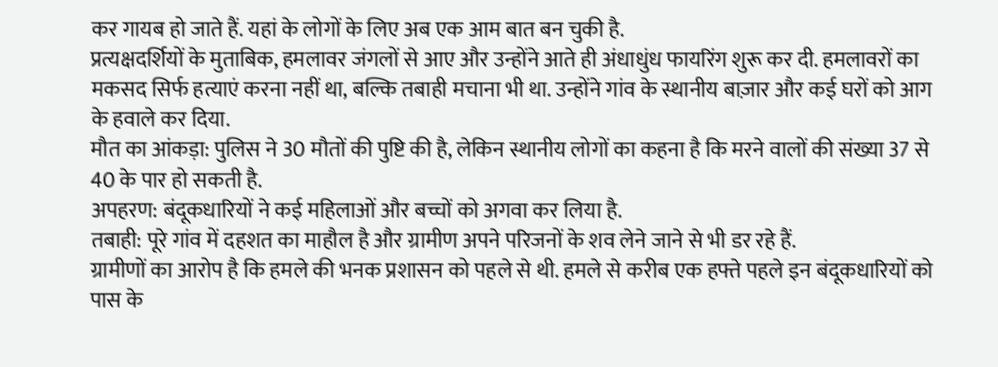कर गायब हो जाते हैं. यहां के लोगों के लिए अब एक आम बात बन चुकी है.
प्रत्यक्षदर्शियों के मुताबिक, हमलावर जंगलों से आए और उन्होंने आते ही अंधाधुंध फायरिंग शुरू कर दी. हमलावरों का मकसद सिर्फ हत्याएं करना नहीं था, बल्कि तबाही मचाना भी था. उन्होंने गांव के स्थानीय बाज़ार और कई घरों को आग के हवाले कर दिया.
मौत का आंकड़ा: पुलिस ने 30 मौतों की पुष्टि की है, लेकिन स्थानीय लोगों का कहना है कि मरने वालों की संख्या 37 से 40 के पार हो सकती है.
अपहरण: बंदूकधारियों ने कई महिलाओं और बच्चों को अगवा कर लिया है.
तबाही: पूरे गांव में दहशत का माहौल है और ग्रामीण अपने परिजनों के शव लेने जाने से भी डर रहे हैं.
ग्रामीणों का आरोप है कि हमले की भनक प्रशासन को पहले से थी. हमले से करीब एक हफ्ते पहले इन बंदूकधारियों को पास के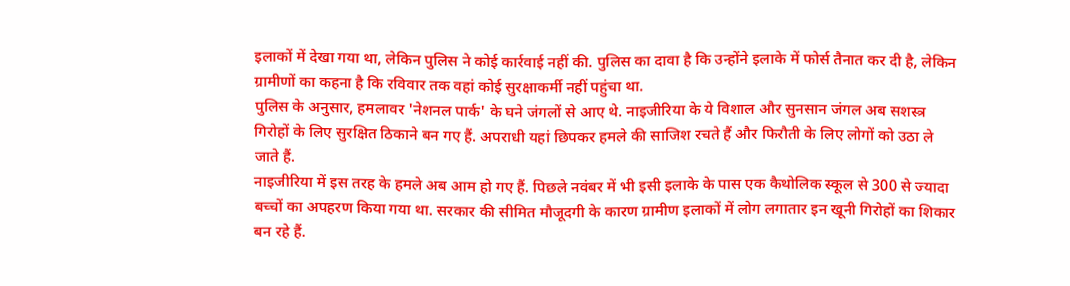इलाकों में देखा गया था, लेकिन पुलिस ने कोई कार्रवाई नहीं की. पुलिस का दावा है कि उन्होंने इलाके में फोर्स तैनात कर दी है, लेकिन ग्रामीणों का कहना है कि रविवार तक वहां कोई सुरक्षाकर्मी नहीं पहुंचा था.
पुलिस के अनुसार, हमलावर 'नेशनल पार्क' के घने जंगलों से आए थे. नाइजीरिया के ये विशाल और सुनसान जंगल अब सशस्त्र गिरोहों के लिए सुरक्षित ठिकाने बन गए हैं. अपराधी यहां छिपकर हमले की साजिश रचते हैं और फिरौती के लिए लोगों को उठा ले जाते हैं.
नाइजीरिया में इस तरह के हमले अब आम हो गए हैं. पिछले नवंबर में भी इसी इलाके के पास एक कैथोलिक स्कूल से 300 से ज्यादा बच्चों का अपहरण किया गया था. सरकार की सीमित मौजूदगी के कारण ग्रामीण इलाकों में लोग लगातार इन खूनी गिरोहों का शिकार बन रहे हैं.